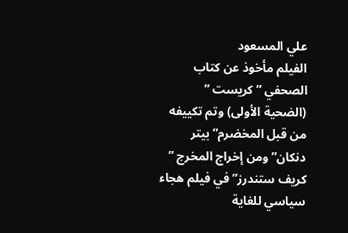علي المسعود
الفيلم مأخوذ عن كتاب الصحفي ” كريست ” (الضحية الأولى) وتم تكييفه من قبل المخضرم” بيتر دنكان” ومن إخراج المخرج ” كريف ستندرز” في فيلم هجاء سياسي للغاية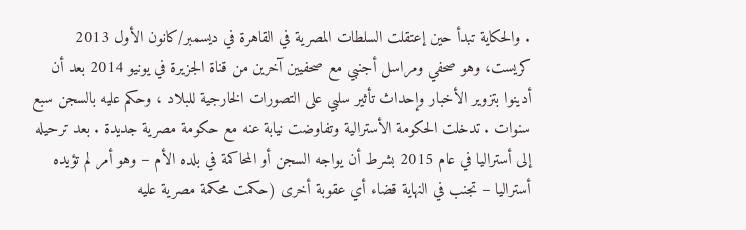. والحكاية تبدأ حين إعتقلت السلطات المصرية في القاهرة في ديسمبر/كانون الأول 2013 كريست، وهو صحفي ومراسل أجنبي مع صحفيين آخرين من قناة الجزيرة في يونيو 2014 بعد أن أدينوا بتزوير الأخبار وإحداث تأثير سلبي على التصورات الخارجية للبلاد ، وحكم عليه بالسجن سبع سنوات . تدخلت الحكومة الأسترالية وتفاوضت نيابة عنه مع حكومة مصرية جديدة . بعد ترحيله إلى أستراليا في عام 2015 بشرط أن يواجه السجن أو المحاكمة في بلده الأم – وهو أمر لم تؤيده أستراليا – تجنب في النهاية قضاء أي عقوبة أخرى (حكمت محكمة مصرية عليه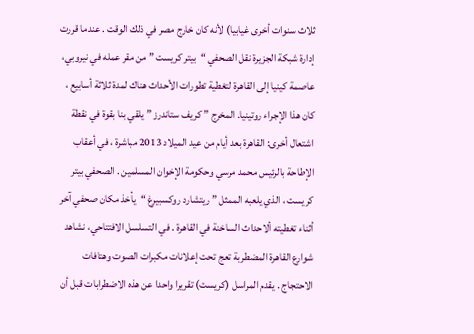ثلاث سنوات أخرى غيابيا) لأنه كان خارج مصر في ذلك الوقت . عندما قررت إدارة شبكة الجزيرة نقل الصحفي “بيتر كريست ” من مقر عمله في نيروبي، عاصمة كينيا إلى القاهرة لتغطية تطورات الأحداث هناك لمدة ثلاثة أسابيع ، كان هذا الإجراء روتينيا. المخرج ” كريف ستاندرز ” يلقي بنا بقوة في نقطة اشتعال أخرى: القاهرة بعد أيام من عيد الميلاد 2013 مباشرة ، في أعقاب الإطاحة بالرئيس محمد مرسي وحكومة الإخوان المسلمين . الصحفي بيتر كريست ، الذي يلعبه الممثل ” ريتشارد روكسبيرغ “يأخذ مكان صحفي آخر أثناء تغطيته ألاحداث الساخنة في القاهرة . في التسلسل الافتتاحي، نشاهد شوارع القاهرة المضطربة تعج تحت إعلانات مكبرات الصوت وهتافات الاحتجاج . يقدم المراسل (كريست) تقريرا واحدا عن هذه الاضطرابات قبل أن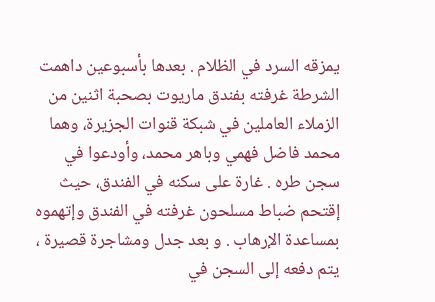يمزقه السرد في الظلام . بعدها بأسبوعين داهمت الشرطة غرفته بفندق ماريوت بصحبة اثنين من الزملاء العاملين في شبكة قنوات الجزيرة، وهما محمد فاضل فهمي وباهر محمد، وأودعوا في سجن طره . غارة على سكنه في الفندق، حيث إقتحم ضباط مسلحون غرفته في الفندق وإتهموه بمساعدة الإرهاب . و بعد جدل ومشاجرة قصيرة ، يتم دفعه إلى السجن في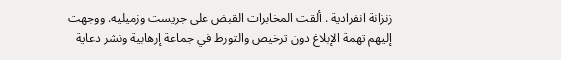زنزانة انفرادية . ألقت المخابرات القبض على جريست وزميليه. ووجهت إليهم تهمة الإبلاغ دون ترخيص والتورط في جماعة إرهابية ونشر دعاية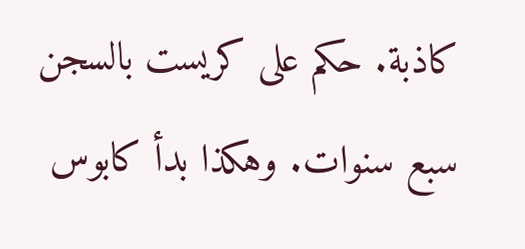كاذبة. حكم على كريست بالسجن سبع سنوات. وهكذا بدأ كابوس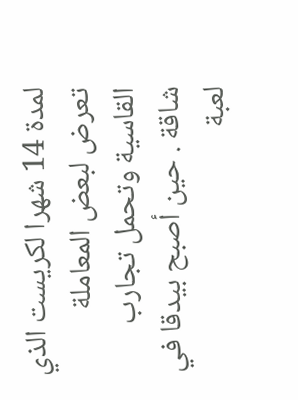لمدة 14 شهرا لكريست الذي تعرض لبعض المعاملة القاسية وتحمل تجارب شاقة . حين أصبح بيدقا في لعبة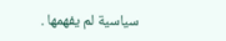سياسية لم يفهمها .